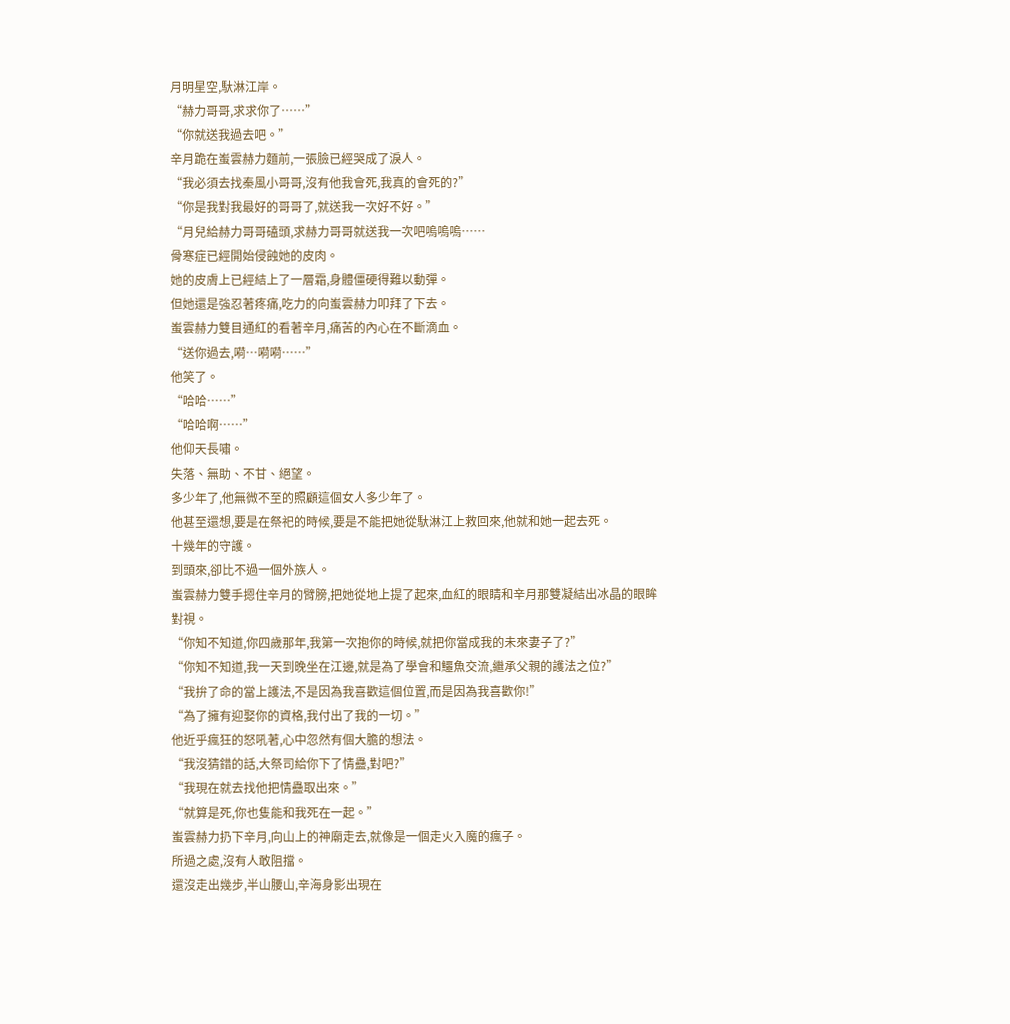月明星空,馱淋江岸。
“赫力哥哥,求求你了……”
“你就送我過去吧。”
辛月跪在蚩雲赫力麵前,一張臉已經哭成了淚人。
“我必須去找秦風小哥哥,沒有他我會死,我真的會死的?”
“你是我對我最好的哥哥了,就送我一次好不好。”
“月兒給赫力哥哥磕頭,求赫力哥哥就送我一次吧嗚嗚嗚……
骨寒症已經開始侵蝕她的皮肉。
她的皮膚上已經結上了一層霜,身體僵硬得難以動彈。
但她還是強忍著疼痛,吃力的向蚩雲赫力叩拜了下去。
蚩雲赫力雙目通紅的看著辛月,痛苦的內心在不斷滴血。
“送你過去,嗬…嗬嗬……”
他笑了。
“哈哈……”
“哈哈啊……”
他仰天長嘯。
失落、無助、不甘、絕望。
多少年了,他無微不至的照顧這個女人多少年了。
他甚至還想,要是在祭祀的時候,要是不能把她從馱淋江上救回來,他就和她一起去死。
十幾年的守護。
到頭來,卻比不過一個外族人。
蚩雲赫力雙手摁住辛月的臂膀,把她從地上提了起來,血紅的眼睛和辛月那雙凝結出冰晶的眼眸對視。
“你知不知道,你四歲那年,我第一次抱你的時候,就把你當成我的未來妻子了?”
“你知不知道,我一天到晚坐在江邊,就是為了學會和鱷魚交流,繼承父親的護法之位?”
“我拚了命的當上護法,不是因為我喜歡這個位置,而是因為我喜歡你!”
“為了擁有迎娶你的資格,我付出了我的一切。”
他近乎瘋狂的怒吼著,心中忽然有個大膽的想法。
“我沒猜錯的話,大祭司給你下了情蠱,對吧?”
“我現在就去找他把情蠱取出來。”
“就算是死,你也隻能和我死在一起。”
蚩雲赫力扔下辛月,向山上的神廟走去,就像是一個走火入魔的瘋子。
所過之處,沒有人敢阻擋。
還沒走出幾步,半山腰山,辛海身影出現在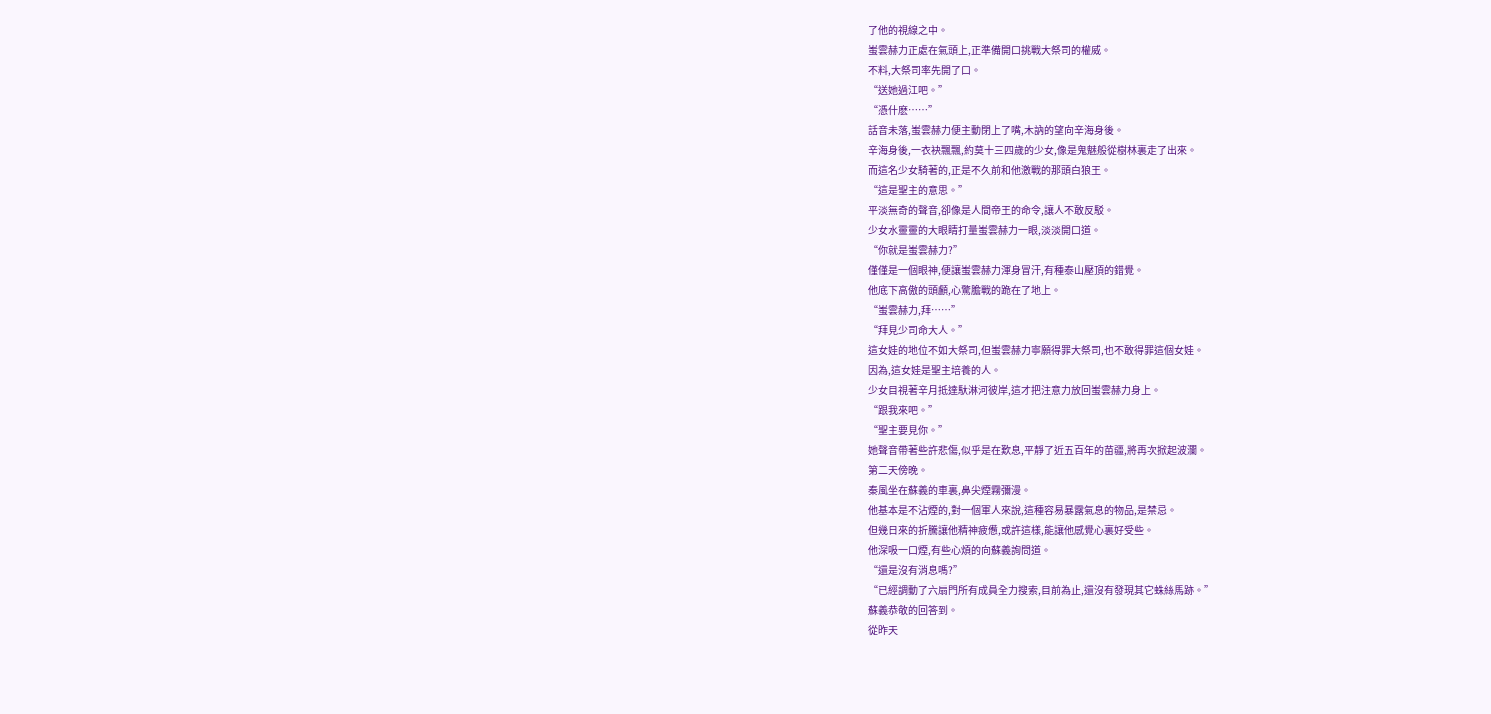了他的視線之中。
蚩雲赫力正處在氣頭上,正準備開口挑戰大祭司的權威。
不料,大祭司率先開了口。
“送她過江吧。”
“憑什麽……”
話音未落,蚩雲赫力便主動閉上了嘴,木訥的望向辛海身後。
辛海身後,一衣袂飄飄,約莫十三四歲的少女,像是鬼魅般從樹林裏走了出來。
而這名少女騎著的,正是不久前和他激戰的那頭白狼王。
“這是聖主的意思。”
平淡無奇的聲音,卻像是人間帝王的命令,讓人不敢反駁。
少女水靈靈的大眼睛打量蚩雲赫力一眼,淡淡開口道。
“你就是蚩雲赫力?”
僅僅是一個眼神,便讓蚩雲赫力渾身冒汗,有種泰山壓頂的錯覺。
他底下高傲的頭顱,心驚膽戰的跪在了地上。
“蚩雲赫力,拜……”
“拜見少司命大人。”
這女娃的地位不如大祭司,但蚩雲赫力寧願得罪大祭司,也不敢得罪這個女娃。
因為,這女娃是聖主培養的人。
少女目視著辛月抵達馱淋河彼岸,這才把注意力放回蚩雲赫力身上。
“跟我來吧。”
“聖主要見你。”
她聲音帶著些許悲傷,似乎是在歎息,平靜了近五百年的苗疆,將再次掀起波瀾。
第二天傍晚。
秦風坐在蘇義的車裏,鼻尖煙霧彌漫。
他基本是不沾煙的,對一個軍人來說,這種容易暴露氣息的物品,是禁忌。
但幾日來的折騰讓他精神疲憊,或許這樣,能讓他感覺心裏好受些。
他深吸一口煙,有些心煩的向蘇義詢問道。
“還是沒有消息嗎?”
“已經調動了六扇門所有成員全力搜索,目前為止,還沒有發現其它蛛絲馬跡。”
蘇義恭敬的回答到。
從昨天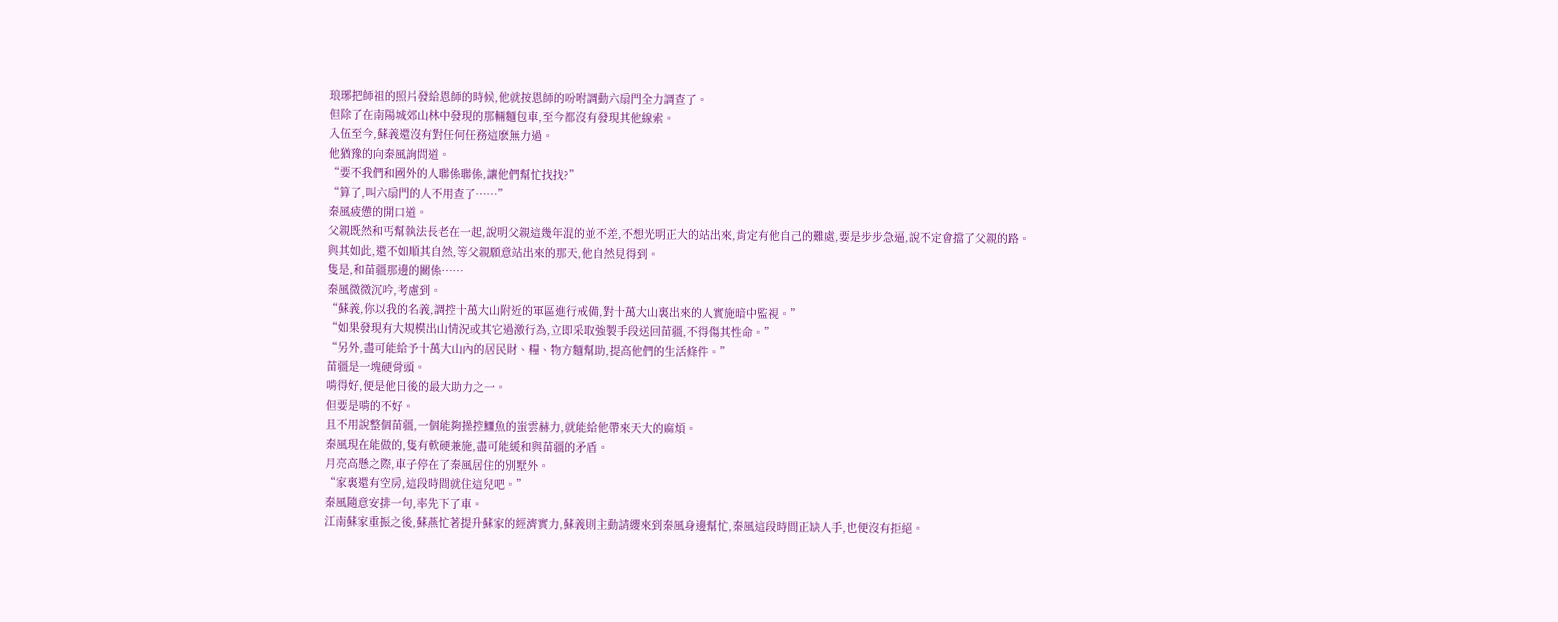琅琊把師祖的照片發給恩師的時候,他就按恩師的吩咐調動六扇門全力調查了。
但除了在南陽城郊山林中發現的那輛麵包車,至今都沒有發現其他線索。
入伍至今,蘇義還沒有對任何任務這麽無力過。
他猶豫的向秦風詢問道。
“要不我們和國外的人聯係聯係,讓他們幫忙找找?”
“算了,叫六扇門的人不用查了……”
秦風疲憊的開口道。
父親既然和丐幫執法長老在一起,說明父親這幾年混的並不差,不想光明正大的站出來,肯定有他自己的難處,要是步步急逼,說不定會擋了父親的路。
與其如此,還不如順其自然,等父親願意站出來的那天,他自然見得到。
隻是,和苗疆那邊的關係……
秦風微微沉吟,考慮到。
“蘇義,你以我的名義,調控十萬大山附近的軍區進行戒備,對十萬大山裏出來的人實施暗中監視。”
“如果發現有大規模出山情況或其它過激行為,立即采取強製手段送回苗疆,不得傷其性命。”
“另外,盡可能給予十萬大山內的居民財、糧、物方麵幫助,提高他們的生活條件。”
苗疆是一塊硬骨頭。
啃得好,便是他日後的最大助力之一。
但要是啃的不好。
且不用說整個苗疆,一個能夠操控鱷魚的蚩雲赫力,就能給他帶來天大的麻煩。
秦風現在能做的,隻有軟硬兼施,盡可能緩和與苗疆的矛盾。
月亮高懸之際,車子停在了秦風居住的別墅外。
“家裏還有空房,這段時間就住這兒吧。”
秦風隨意安排一句,率先下了車。
江南蘇家重振之後,蘇燕忙著提升蘇家的經濟實力,蘇義則主動請纓來到秦風身邊幫忙,秦風這段時間正缺人手,也便沒有拒絕。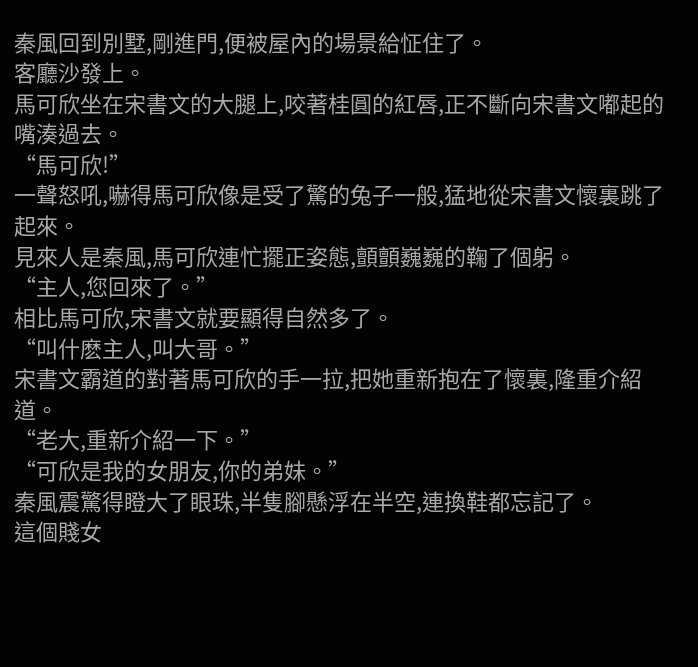秦風回到別墅,剛進門,便被屋內的場景給怔住了。
客廳沙發上。
馬可欣坐在宋書文的大腿上,咬著桂圓的紅唇,正不斷向宋書文嘟起的嘴湊過去。
“馬可欣!”
一聲怒吼,嚇得馬可欣像是受了驚的兔子一般,猛地從宋書文懷裏跳了起來。
見來人是秦風,馬可欣連忙擺正姿態,顫顫巍巍的鞠了個躬。
“主人,您回來了。”
相比馬可欣,宋書文就要顯得自然多了。
“叫什麽主人,叫大哥。”
宋書文霸道的對著馬可欣的手一拉,把她重新抱在了懷裏,隆重介紹道。
“老大,重新介紹一下。”
“可欣是我的女朋友,你的弟妹。”
秦風震驚得瞪大了眼珠,半隻腳懸浮在半空,連換鞋都忘記了。
這個賤女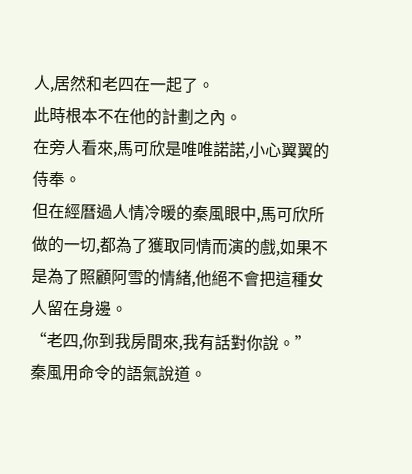人,居然和老四在一起了。
此時根本不在他的計劃之內。
在旁人看來,馬可欣是唯唯諾諾,小心翼翼的侍奉。
但在經曆過人情冷暖的秦風眼中,馬可欣所做的一切,都為了獲取同情而演的戲,如果不是為了照顧阿雪的情緒,他絕不會把這種女人留在身邊。
“老四,你到我房間來,我有話對你說。”
秦風用命令的語氣說道。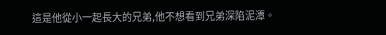這是他從小一起長大的兄弟,他不想看到兄弟深陷泥潭。